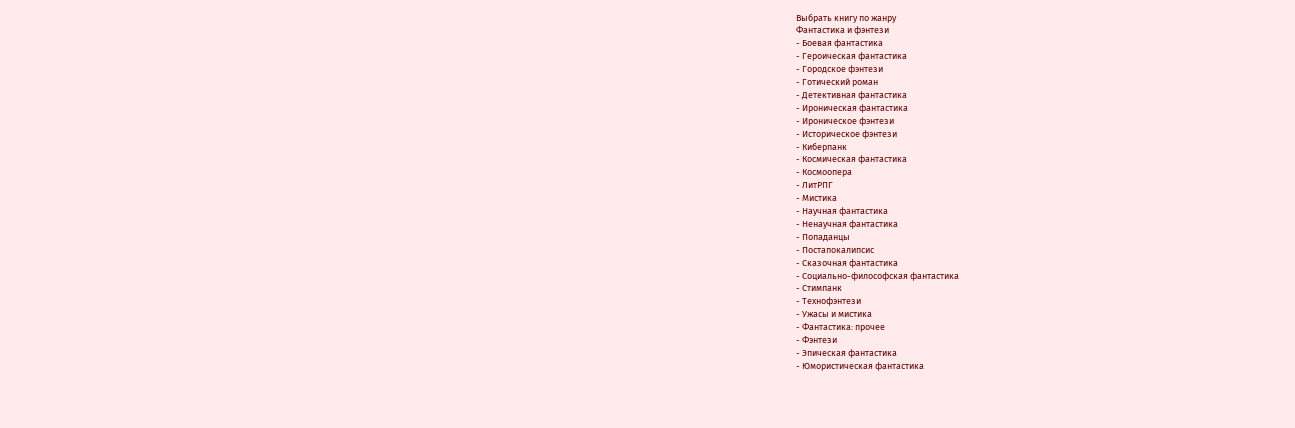Выбрать книгу по жанру
Фантастика и фэнтези
- Боевая фантастика
- Героическая фантастика
- Городское фэнтези
- Готический роман
- Детективная фантастика
- Ироническая фантастика
- Ироническое фэнтези
- Историческое фэнтези
- Киберпанк
- Космическая фантастика
- Космоопера
- ЛитРПГ
- Мистика
- Научная фантастика
- Ненаучная фантастика
- Попаданцы
- Постапокалипсис
- Сказочная фантастика
- Социально-философская фантастика
- Стимпанк
- Технофэнтези
- Ужасы и мистика
- Фантастика: прочее
- Фэнтези
- Эпическая фантастика
- Юмористическая фантастика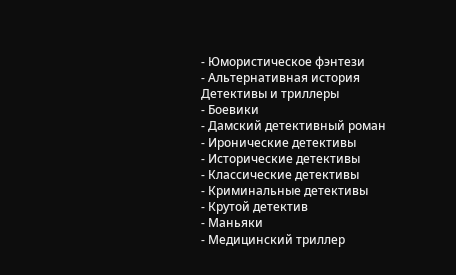- Юмористическое фэнтези
- Альтернативная история
Детективы и триллеры
- Боевики
- Дамский детективный роман
- Иронические детективы
- Исторические детективы
- Классические детективы
- Криминальные детективы
- Крутой детектив
- Маньяки
- Медицинский триллер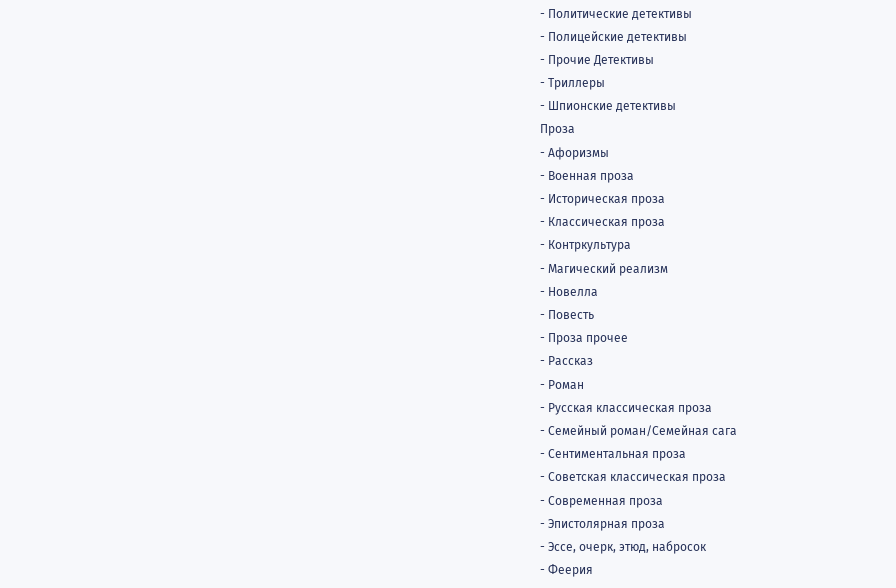- Политические детективы
- Полицейские детективы
- Прочие Детективы
- Триллеры
- Шпионские детективы
Проза
- Афоризмы
- Военная проза
- Историческая проза
- Классическая проза
- Контркультура
- Магический реализм
- Новелла
- Повесть
- Проза прочее
- Рассказ
- Роман
- Русская классическая проза
- Семейный роман/Семейная сага
- Сентиментальная проза
- Советская классическая проза
- Современная проза
- Эпистолярная проза
- Эссе, очерк, этюд, набросок
- Феерия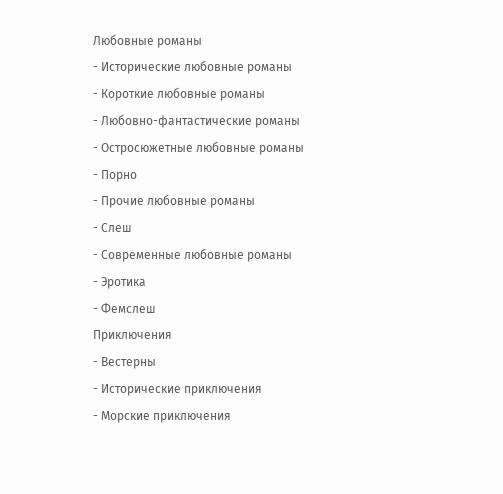Любовные романы
- Исторические любовные романы
- Короткие любовные романы
- Любовно-фантастические романы
- Остросюжетные любовные романы
- Порно
- Прочие любовные романы
- Слеш
- Современные любовные романы
- Эротика
- Фемслеш
Приключения
- Вестерны
- Исторические приключения
- Морские приключения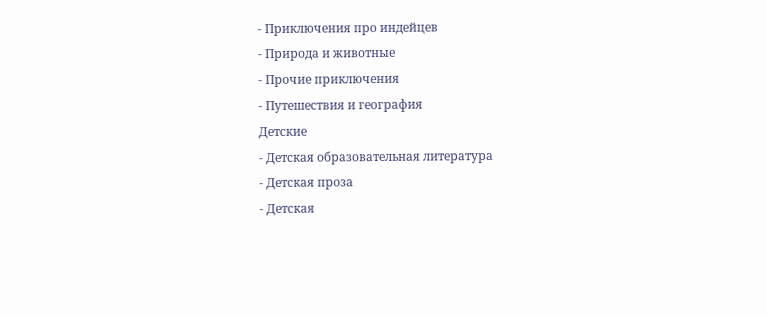- Приключения про индейцев
- Природа и животные
- Прочие приключения
- Путешествия и география
Детские
- Детская образовательная литература
- Детская проза
- Детская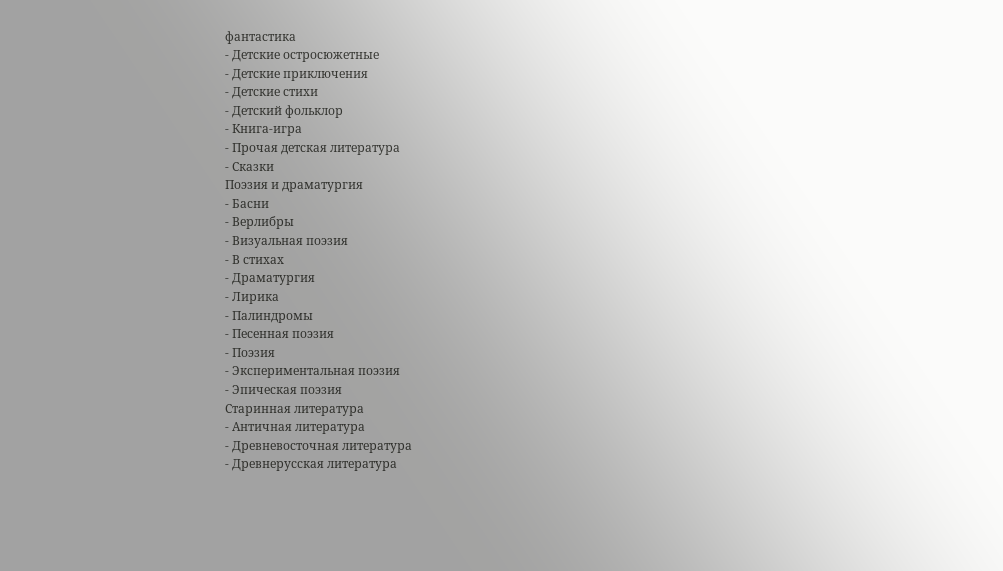фантастика
- Детские остросюжетные
- Детские приключения
- Детские стихи
- Детский фольклор
- Книга-игра
- Прочая детская литература
- Сказки
Поэзия и драматургия
- Басни
- Верлибры
- Визуальная поэзия
- В стихах
- Драматургия
- Лирика
- Палиндромы
- Песенная поэзия
- Поэзия
- Экспериментальная поэзия
- Эпическая поэзия
Старинная литература
- Античная литература
- Древневосточная литература
- Древнерусская литература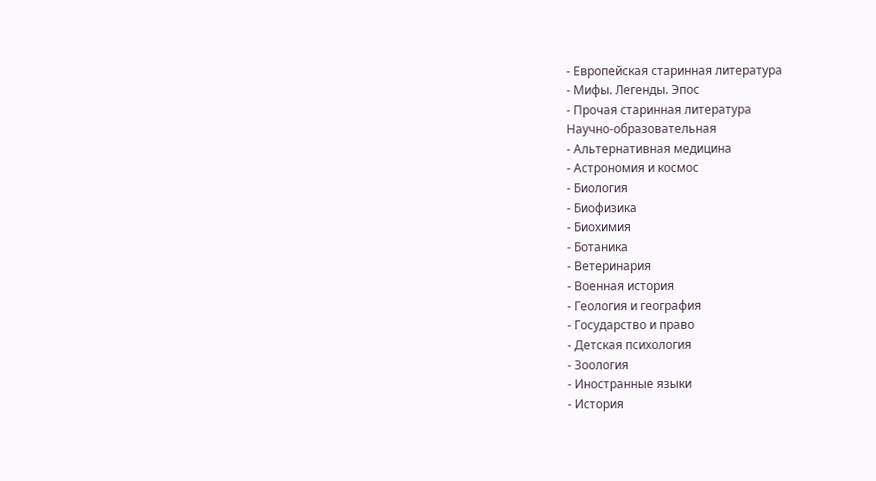- Европейская старинная литература
- Мифы. Легенды. Эпос
- Прочая старинная литература
Научно-образовательная
- Альтернативная медицина
- Астрономия и космос
- Биология
- Биофизика
- Биохимия
- Ботаника
- Ветеринария
- Военная история
- Геология и география
- Государство и право
- Детская психология
- Зоология
- Иностранные языки
- История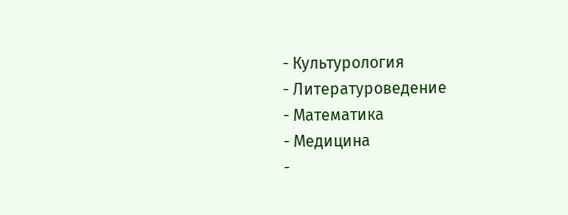- Культурология
- Литературоведение
- Математика
- Медицина
-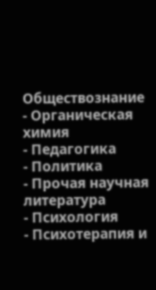Обществознание
- Органическая химия
- Педагогика
- Политика
- Прочая научная литература
- Психология
- Психотерапия и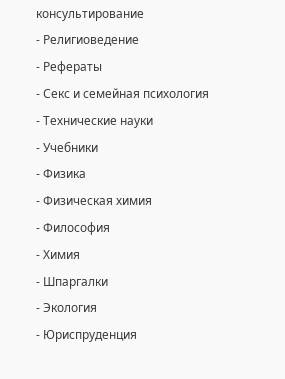консультирование
- Религиоведение
- Рефераты
- Секс и семейная психология
- Технические науки
- Учебники
- Физика
- Физическая химия
- Философия
- Химия
- Шпаргалки
- Экология
- Юриспруденция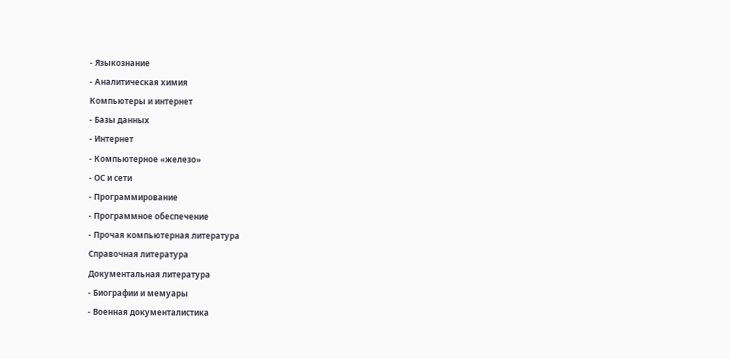- Языкознание
- Аналитическая химия
Компьютеры и интернет
- Базы данных
- Интернет
- Компьютерное «железо»
- ОС и сети
- Программирование
- Программное обеспечение
- Прочая компьютерная литература
Справочная литература
Документальная литература
- Биографии и мемуары
- Военная документалистика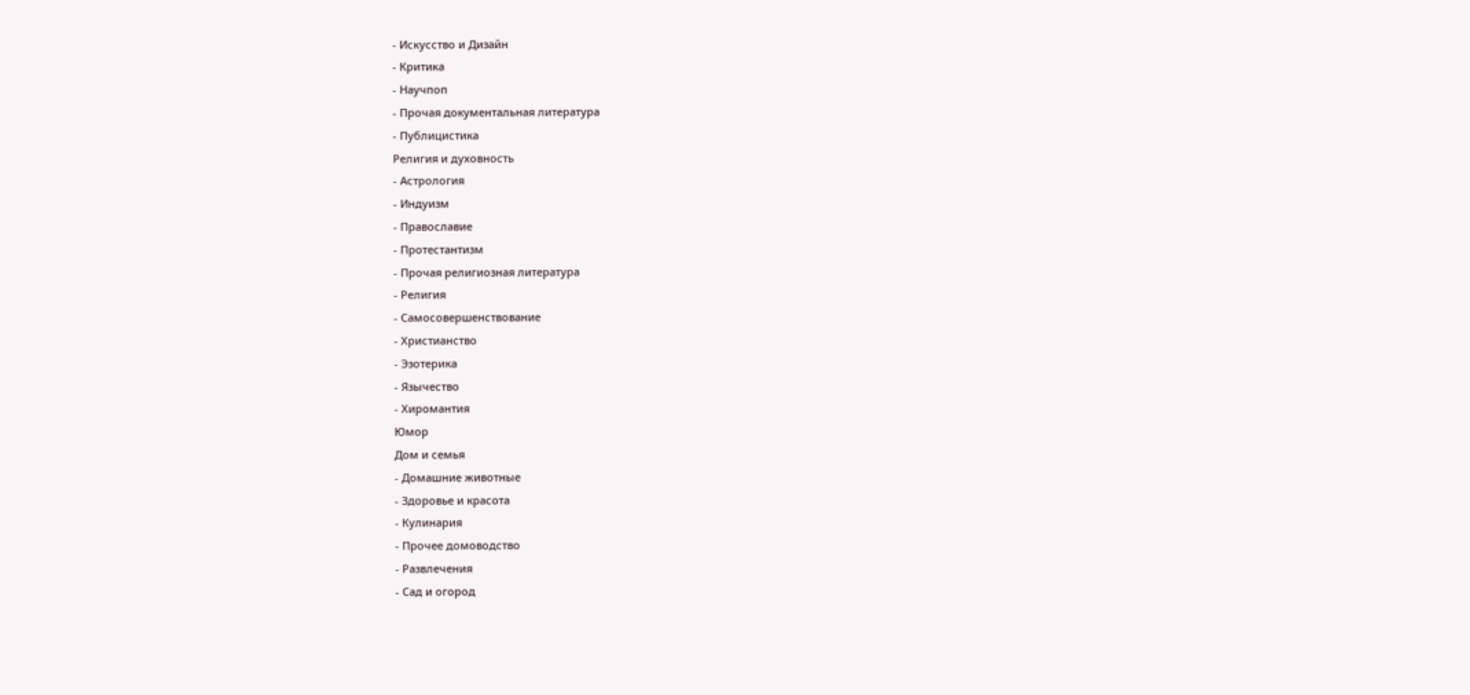- Искусство и Дизайн
- Критика
- Научпоп
- Прочая документальная литература
- Публицистика
Религия и духовность
- Астрология
- Индуизм
- Православие
- Протестантизм
- Прочая религиозная литература
- Религия
- Самосовершенствование
- Христианство
- Эзотерика
- Язычество
- Хиромантия
Юмор
Дом и семья
- Домашние животные
- Здоровье и красота
- Кулинария
- Прочее домоводство
- Развлечения
- Сад и огород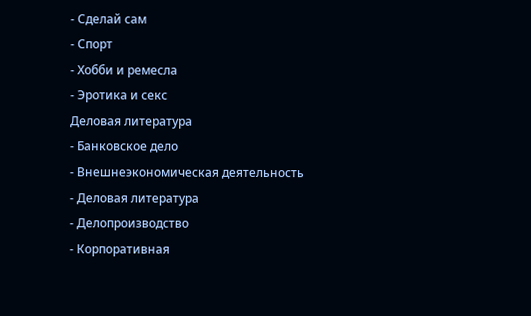- Сделай сам
- Спорт
- Хобби и ремесла
- Эротика и секс
Деловая литература
- Банковское дело
- Внешнеэкономическая деятельность
- Деловая литература
- Делопроизводство
- Корпоративная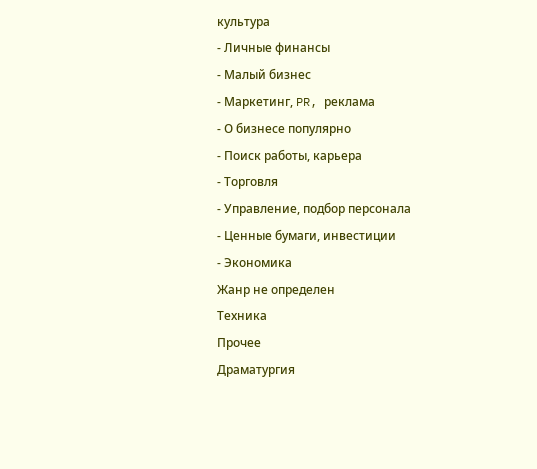культура
- Личные финансы
- Малый бизнес
- Маркетинг, PR, реклама
- О бизнесе популярно
- Поиск работы, карьера
- Торговля
- Управление, подбор персонала
- Ценные бумаги, инвестиции
- Экономика
Жанр не определен
Техника
Прочее
Драматургия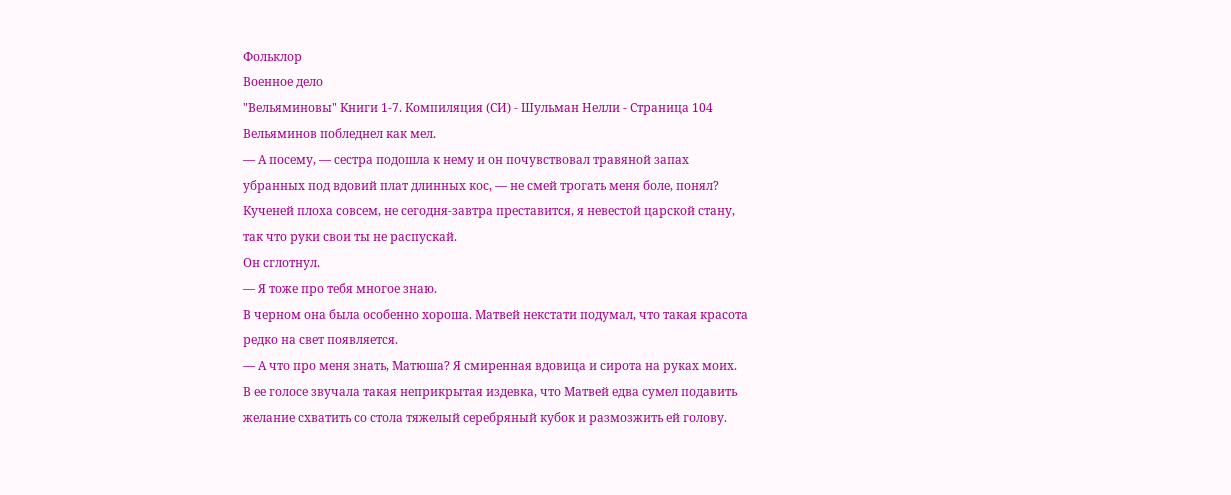Фольклор
Военное дело
"Вельяминовы" Книги 1-7. Компиляция (СИ) - Шульман Нелли - Страница 104
Вельяминов побледнел как мел.
— А посему, — сестра подошла к нему и он почувствовал травяной запах убранных под вдовий плат длинных кос, — не смей трогать меня боле, понял? Кученей плоха совсем, не сегодня-завтра преставится, я невестой царской стану, так что руки свои ты не распускай.
Он сглотнул.
— Я тоже про тебя многое знаю.
В черном она была особенно хороша. Матвей некстати подумал, что такая красота редко на свет появляется.
— А что про меня знать, Матюша? Я смиренная вдовица и сирота на руках моих.
В ее голосе звучала такая неприкрытая издевка, что Матвей едва сумел подавить желание схватить со стола тяжелый серебряный кубок и размозжить ей голову.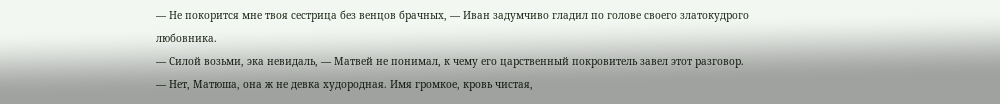— Не покорится мне твоя сестрица без венцов брачных, — Иван задумчиво гладил по голове своего златокудрого любовника.
— Силой возьми, эка невидаль, — Матвей не понимал, к чему его царственный покровитель завел этот разговор.
— Нет, Матюша, она ж не девка худородная. Имя громкое, кровь чистая,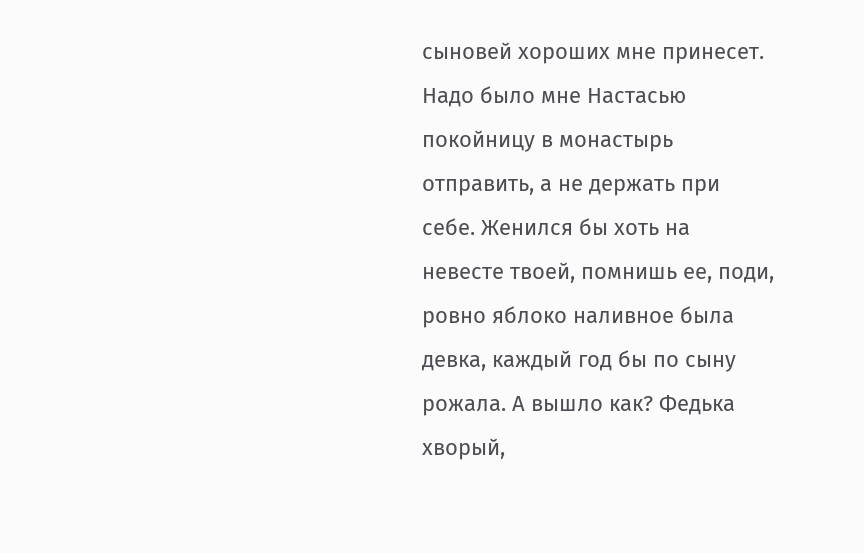сыновей хороших мне принесет. Надо было мне Настасью покойницу в монастырь отправить, а не держать при себе. Женился бы хоть на невесте твоей, помнишь ее, поди, ровно яблоко наливное была девка, каждый год бы по сыну рожала. А вышло как? Федька хворый,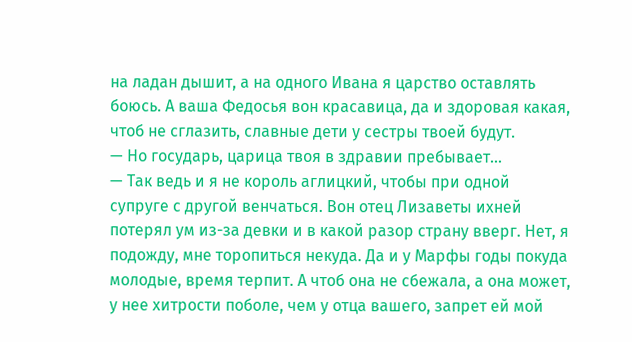на ладан дышит, а на одного Ивана я царство оставлять боюсь. А ваша Федосья вон красавица, да и здоровая какая, чтоб не сглазить, славные дети у сестры твоей будут.
— Но государь, царица твоя в здравии пребывает…
— Так ведь и я не король аглицкий, чтобы при одной супруге с другой венчаться. Вон отец Лизаветы ихней потерял ум из-за девки и в какой разор страну вверг. Нет, я подожду, мне торопиться некуда. Да и у Марфы годы покуда молодые, время терпит. А чтоб она не сбежала, а она может, у нее хитрости поболе, чем у отца вашего, запрет ей мой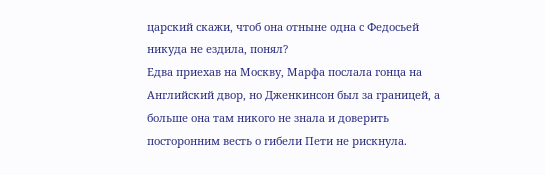царский скажи, чтоб она отныне одна с Федосьей никуда не ездила, понял?
Едва приехав на Москву, Марфа послала гонца на Английский двор, но Дженкинсон был за границей, а больше она там никого не знала и доверить посторонним весть о гибели Пети не рискнула.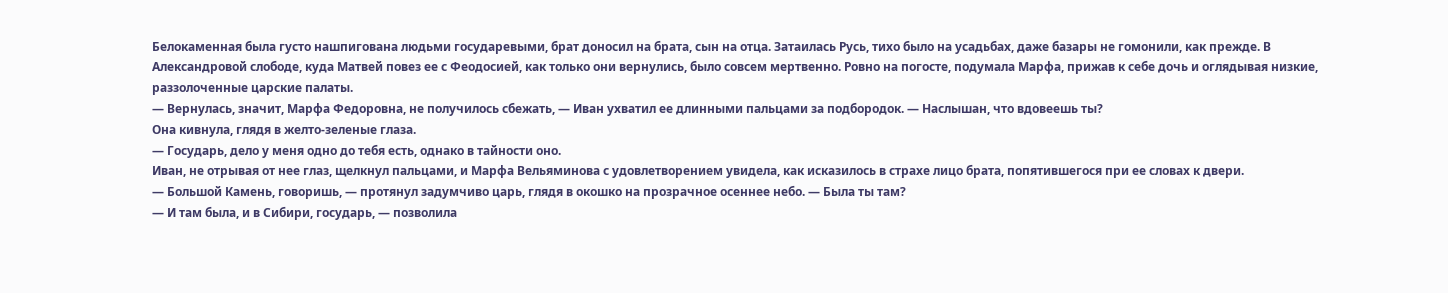Белокаменная была густо нашпигована людьми государевыми, брат доносил на брата, сын на отца. Затаилась Русь, тихо было на усадьбах, даже базары не гомонили, как прежде. В Александровой слободе, куда Матвей повез ее с Феодосией, как только они вернулись, было совсем мертвенно. Ровно на погосте, подумала Марфа, прижав к себе дочь и оглядывая низкие, раззолоченные царские палаты.
— Вернулась, значит, Марфа Федоровна, не получилось сбежать, — Иван ухватил ее длинными пальцами за подбородок. — Наслышан, что вдовеешь ты?
Она кивнула, глядя в желто-зеленые глаза.
— Государь, дело у меня одно до тебя есть, однако в тайности оно.
Иван, не отрывая от нее глаз, щелкнул пальцами, и Марфа Вельяминова с удовлетворением увидела, как исказилось в страхе лицо брата, попятившегося при ее словах к двери.
— Большой Камень, говоришь, — протянул задумчиво царь, глядя в окошко на прозрачное осеннее небо. — Была ты там?
— И там была, и в Сибири, государь, — позволила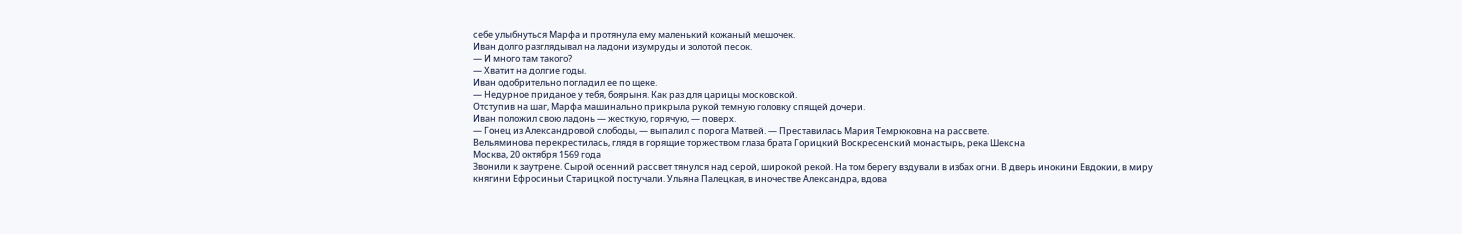себе улыбнуться Марфа и протянула ему маленький кожаный мешочек.
Иван долго разглядывал на ладони изумруды и золотой песок.
— И много там такого?
— Хватит на долгие годы.
Иван одобрительно погладил ее по щеке.
— Недурное приданое у тебя, боярыня. Как раз для царицы московской.
Отступив на шаг, Марфа машинально прикрыла рукой темную головку спящей дочери.
Иван положил свою ладонь — жесткую, горячую, — поверх.
— Гонец из Александровой слободы, — выпалил с порога Матвей. — Преставилась Мария Темрюковна на рассвете.
Вельяминова перекрестилась, глядя в горящие торжеством глаза брата Горицкий Воскресенский монастырь, река Шексна
Москва, 20 октября 1569 года
Звонили к заутрене. Сырой осенний рассвет тянулся над серой, широкой рекой. На том берегу вздували в избах огни. В дверь инокини Евдокии, в миру княгини Ефросиньи Старицкой постучали. Ульяна Палецкая, в иночестве Александра, вдова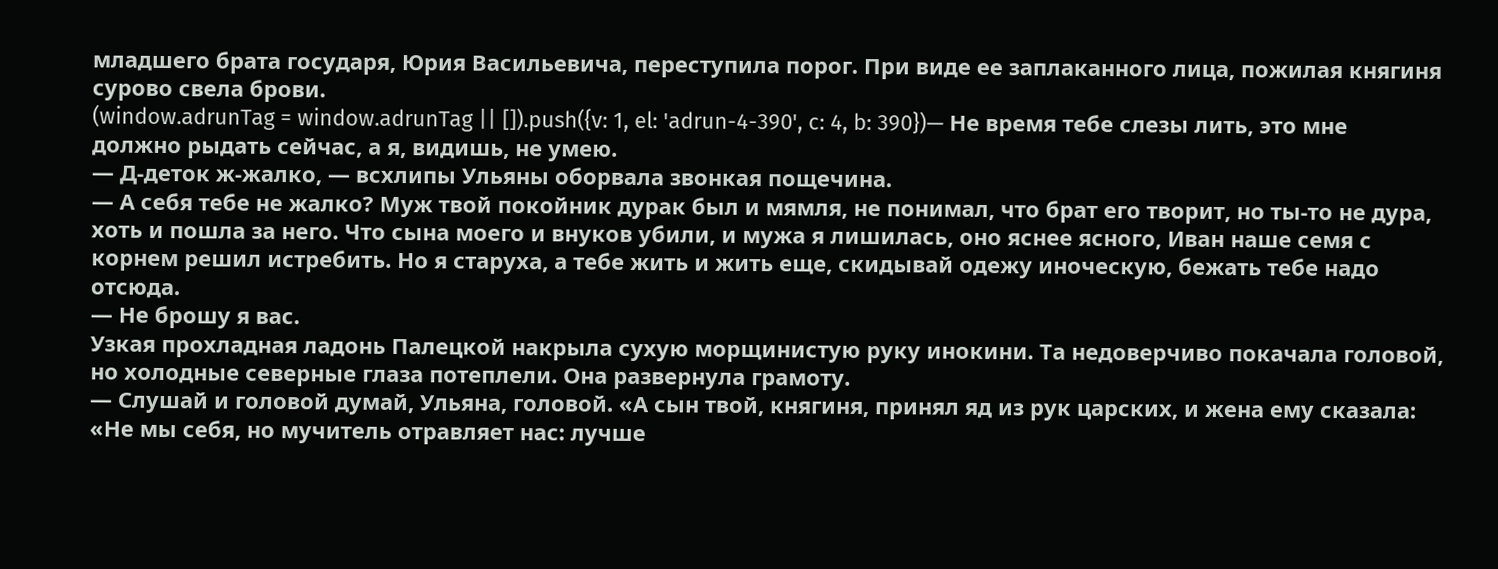младшего брата государя, Юрия Васильевича, переступила порог. При виде ее заплаканного лица, пожилая княгиня сурово свела брови.
(window.adrunTag = window.adrunTag || []).push({v: 1, el: 'adrun-4-390', c: 4, b: 390})— Не время тебе слезы лить, это мне должно рыдать сейчас, а я, видишь, не умею.
— Д-деток ж-жалко, — всхлипы Ульяны оборвала звонкая пощечина.
— А себя тебе не жалко? Муж твой покойник дурак был и мямля, не понимал, что брат его творит, но ты-то не дура, хоть и пошла за него. Что сына моего и внуков убили, и мужа я лишилась, оно яснее ясного, Иван наше семя с корнем решил истребить. Но я старуха, а тебе жить и жить еще, скидывай одежу иноческую, бежать тебе надо отсюда.
— Не брошу я вас.
Узкая прохладная ладонь Палецкой накрыла сухую морщинистую руку инокини. Та недоверчиво покачала головой, но холодные северные глаза потеплели. Она развернула грамоту.
— Слушай и головой думай, Ульяна, головой. «А сын твой, княгиня, принял яд из рук царских, и жена ему сказала: «Не мы себя, но мучитель отравляет нас: лучше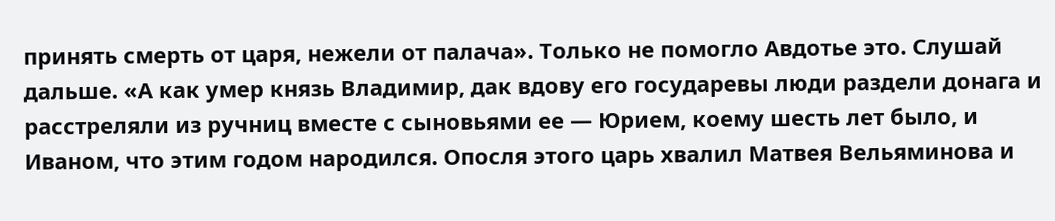принять смерть от царя, нежели от палача». Только не помогло Авдотье это. Слушай дальше. «А как умер князь Владимир, дак вдову его государевы люди раздели донага и расстреляли из ручниц вместе с сыновьями ее — Юрием, коему шесть лет было, и Иваном, что этим годом народился. Опосля этого царь хвалил Матвея Вельяминова и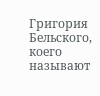Григория Бельского, коего называют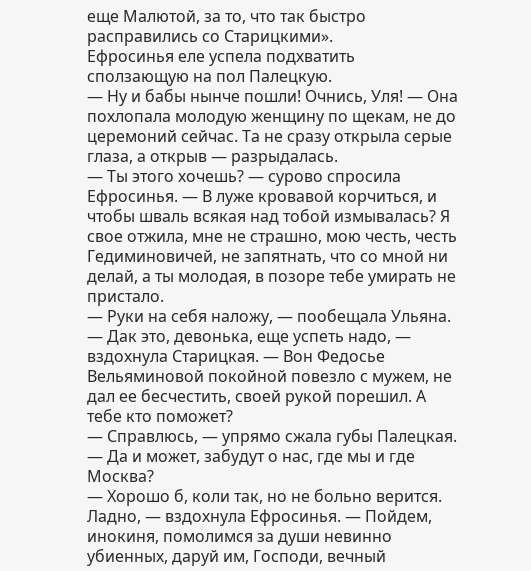еще Малютой, за то, что так быстро расправились со Старицкими».
Ефросинья еле успела подхватить сползающую на пол Палецкую.
— Ну и бабы нынче пошли! Очнись, Уля! — Она похлопала молодую женщину по щекам, не до церемоний сейчас. Та не сразу открыла серые глаза, а открыв — разрыдалась.
— Ты этого хочешь? — сурово спросила Ефросинья. — В луже кровавой корчиться, и чтобы шваль всякая над тобой измывалась? Я свое отжила, мне не страшно, мою честь, честь Гедиминовичей, не запятнать, что со мной ни делай, а ты молодая, в позоре тебе умирать не пристало.
— Руки на себя наложу, — пообещала Ульяна.
— Дак это, девонька, еще успеть надо, — вздохнула Старицкая. — Вон Федосье Вельяминовой покойной повезло с мужем, не дал ее бесчестить, своей рукой порешил. А тебе кто поможет?
— Справлюсь, — упрямо сжала губы Палецкая. — Да и может, забудут о нас, где мы и где Москва?
— Хорошо б, коли так, но не больно верится. Ладно, — вздохнула Ефросинья. — Пойдем, инокиня, помолимся за души невинно убиенных, даруй им, Господи, вечный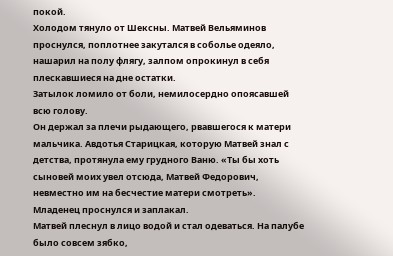покой.
Холодом тянуло от Шексны. Матвей Вельяминов проснулся, поплотнее закутался в соболье одеяло, нашарил на полу флягу, залпом опрокинул в себя плескавшиеся на дне остатки.
Затылок ломило от боли, немилосердно опоясавшей всю голову.
Он держал за плечи рыдающего, рвавшегося к матери мальчика. Авдотья Старицкая, которую Матвей знал с детства, протянула ему грудного Ваню. «Ты бы хоть сыновей моих увел отсюда, Матвей Федорович, невместно им на бесчестие матери смотреть».
Младенец проснулся и заплакал.
Матвей плеснул в лицо водой и стал одеваться. На палубе было совсем зябко,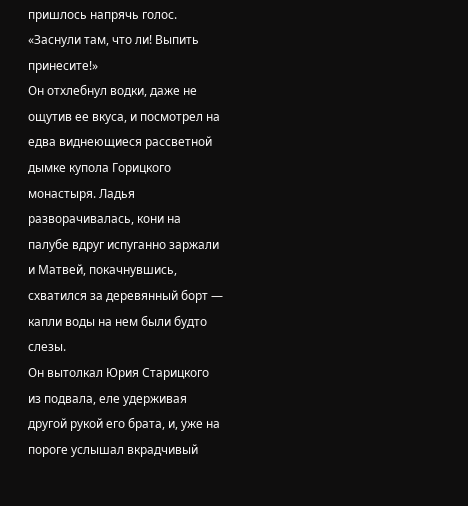пришлось напрячь голос. «Заснули там, что ли! Выпить принесите!»
Он отхлебнул водки, даже не ощутив ее вкуса, и посмотрел на едва виднеющиеся рассветной дымке купола Горицкого монастыря. Ладья разворачивалась, кони на палубе вдруг испуганно заржали и Матвей, покачнувшись, схватился за деревянный борт — капли воды на нем были будто слезы.
Он вытолкал Юрия Старицкого из подвала, еле удерживая другой рукой его брата, и, уже на пороге услышал вкрадчивый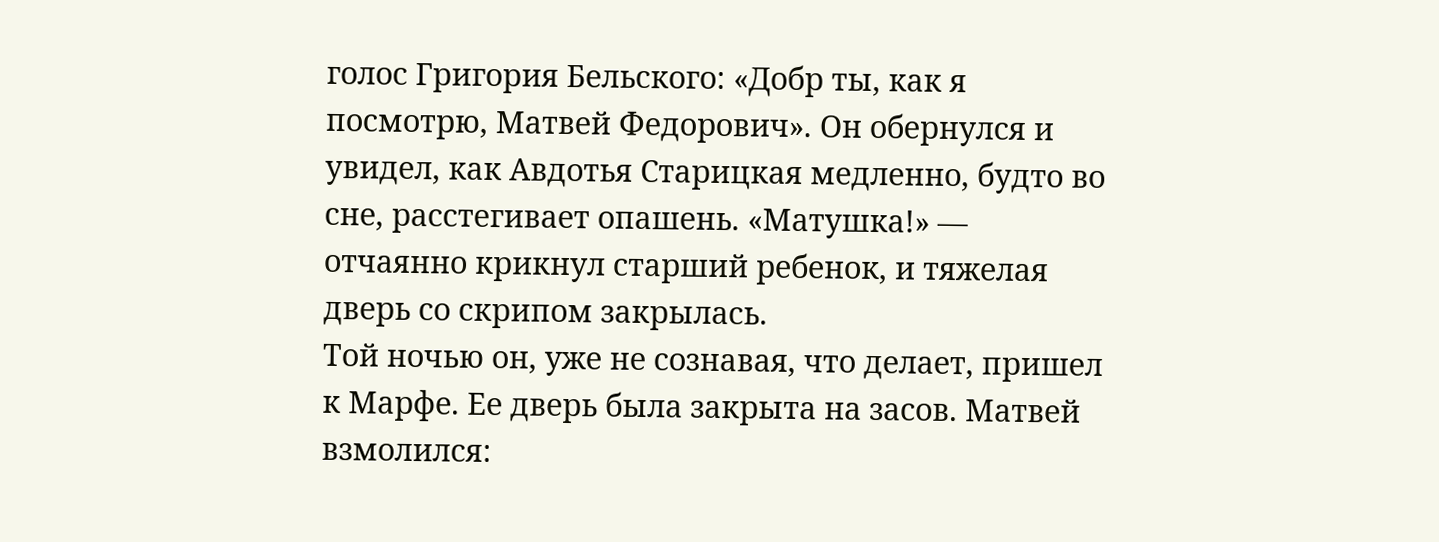голос Григория Бельского: «Добр ты, как я посмотрю, Матвей Федорович». Он обернулся и увидел, как Авдотья Старицкая медленно, будто во сне, расстегивает опашень. «Матушка!» — отчаянно крикнул старший ребенок, и тяжелая дверь со скрипом закрылась.
Той ночью он, уже не сознавая, что делает, пришел к Марфе. Ее дверь была закрыта на засов. Матвей взмолился: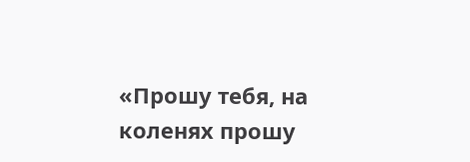«Прошу тебя, на коленях прошу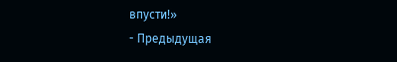впусти!»
- Предыдущая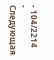- 104/2214
- Следующая